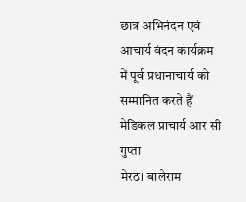छात्र अभिनंदन एवं आचार्य वंदन कार्यक्रम में पूर्व प्रधानाचार्य को सम्मानित करते हैं मेडिकल प्राचार्य आर सी गुप्ता
मेरठ। बालेराम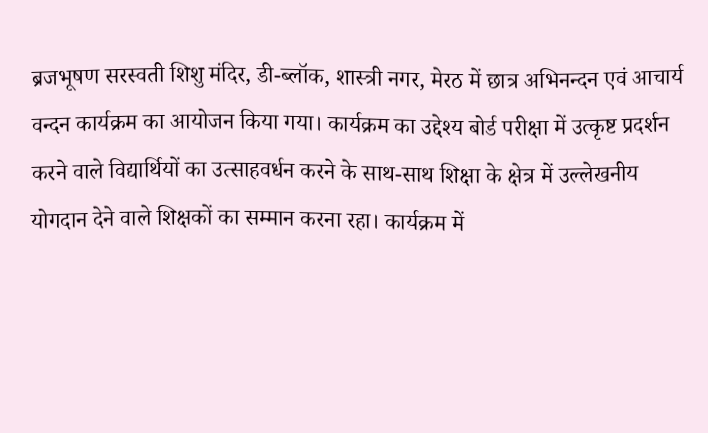ब्रजभूषण सरस्वती शिशु मंदिर, डी-ब्लॉक, शास्त्री नगर, मेरठ में छात्र अभिनन्दन एवं आचार्य वन्दन कार्यक्रम का आयोजन किया गया। कार्यक्रम का उद्देश्य बोर्ड परीक्षा में उत्कृष्ट प्रदर्शन करने वाले विद्यार्थियों का उत्साहवर्धन करने के साथ-साथ शिक्षा के क्षेत्र में उल्लेखनीय योगदान देने वाले शिक्षकों का सम्मान करना रहा। कार्यक्रम में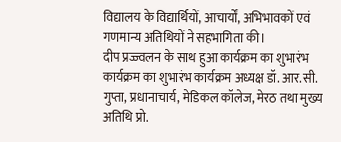विद्यालय के विद्यार्थियों, आचार्यों, अभिभावकों एवं गणमान्य अतिथियों ने सहभागिता की।
दीप प्रज्ज्वलन के साथ हुआ कार्यक्रम का शुभारंभ
कार्यक्रम का शुभारंभ कार्यक्रम अध्यक्ष डॉ. आर.सी. गुप्ता, प्रधानाचार्य, मेडिकल कॉलेज, मेरठ तथा मुख्य अतिथि प्रो.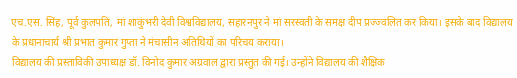एच.एस. सिंह, पूर्व कुलपति, मां शाकुंभरी देवी विश्वविद्यालय, सहारनपुर ने मां सरस्वती के समक्ष दीप प्रज्ज्वलित कर किया। इसके बाद विद्यालय के प्रधानाचार्य श्री प्रभात कुमार गुप्ता ने मंचासीन अतिथियों का परिचय कराया।
विद्यालय की प्रस्ताविकी उपाध्यक्ष डॉ. विनोद कुमार अग्रवाल द्वारा प्रस्तुत की गई। उन्होंने विद्यालय की शैक्षिक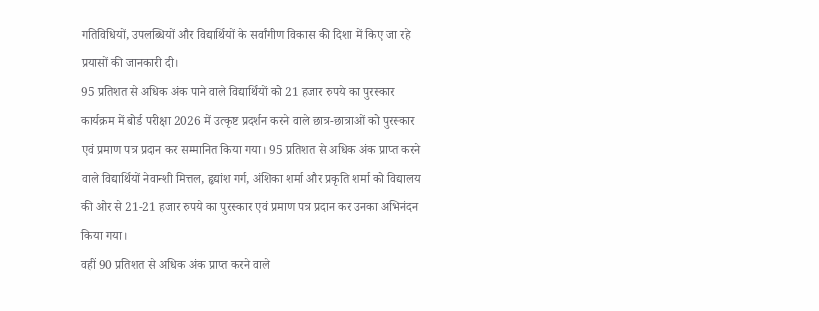गतिविधियों, उपलब्धियों और विद्यार्थियों के सर्वांगीण विकास की दिशा में किए जा रहे प्रयासों की जानकारी दी।
95 प्रतिशत से अधिक अंक पाने वाले विद्यार्थियों को 21 हजार रुपये का पुरस्कार
कार्यक्रम में बोर्ड परीक्षा 2026 में उत्कृष्ट प्रदर्शन करने वाले छात्र-छात्राओं को पुरस्कार एवं प्रमाण पत्र प्रदान कर सम्मानित किया गया। 95 प्रतिशत से अधिक अंक प्राप्त करने वाले विद्यार्थियों नेवान्शी मित्तल, हृद्यांश गर्ग, अंशिका शर्मा और प्रकृति शर्मा को विद्यालय की ओर से 21-21 हजार रुपये का पुरस्कार एवं प्रमाण पत्र प्रदान कर उनका अभिनंदन किया गया।
वहीं 90 प्रतिशत से अधिक अंक प्राप्त करने वाले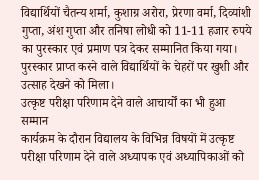विद्यार्थियों चैतन्य शर्मा, कुशाग्र अरोरा, प्रेरणा वर्मा, दिव्यांशी गुप्ता, अंश गुप्ता और तनिषा लोधी को 11-11 हजार रुपये का पुरस्कार एवं प्रमाण पत्र देकर सम्मानित किया गया। पुरस्कार प्राप्त करने वाले विद्यार्थियों के चेहरों पर खुशी और उत्साह देखने को मिला।
उत्कृष्ट परीक्षा परिणाम देने वाले आचार्यों का भी हुआ सम्मान
कार्यक्रम के दौरान विद्यालय के विभिन्न विषयों में उत्कृष्ट परीक्षा परिणाम देने वाले अध्यापक एवं अध्यापिकाओं को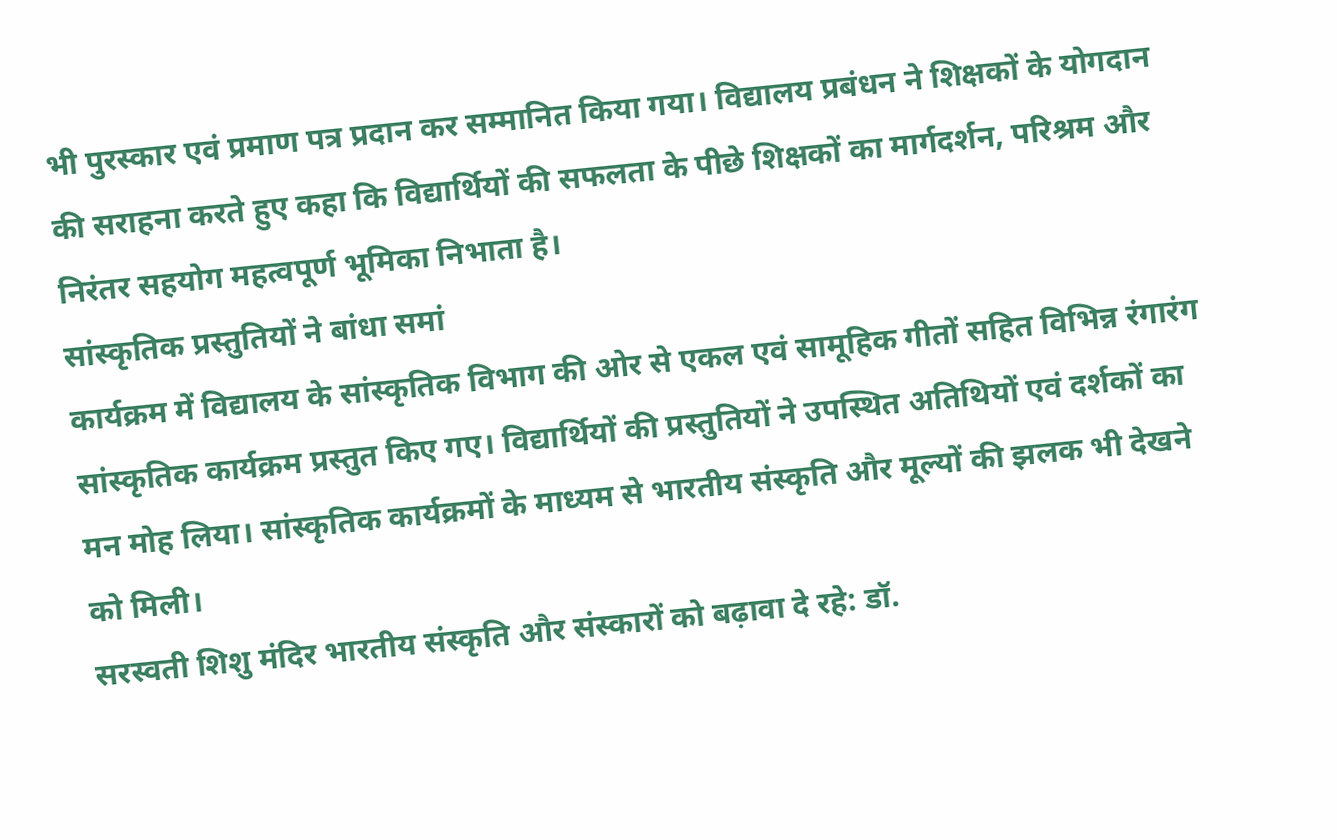भी पुरस्कार एवं प्रमाण पत्र प्रदान कर सम्मानित किया गया। विद्यालय प्रबंधन ने शिक्षकों के योगदान की सराहना करते हुए कहा कि विद्यार्थियों की सफलता के पीछे शिक्षकों का मार्गदर्शन, परिश्रम और निरंतर सहयोग महत्वपूर्ण भूमिका निभाता है।
सांस्कृतिक प्रस्तुतियों ने बांधा समां
कार्यक्रम में विद्यालय के सांस्कृतिक विभाग की ओर से एकल एवं सामूहिक गीतों सहित विभिन्न रंगारंग सांस्कृतिक कार्यक्रम प्रस्तुत किए गए। विद्यार्थियों की प्रस्तुतियों ने उपस्थित अतिथियों एवं दर्शकों का मन मोह लिया। सांस्कृतिक कार्यक्रमों के माध्यम से भारतीय संस्कृति और मूल्यों की झलक भी देखने को मिली।
सरस्वती शिशु मंदिर भारतीय संस्कृति और संस्कारों को बढ़ावा दे रहे: डॉ.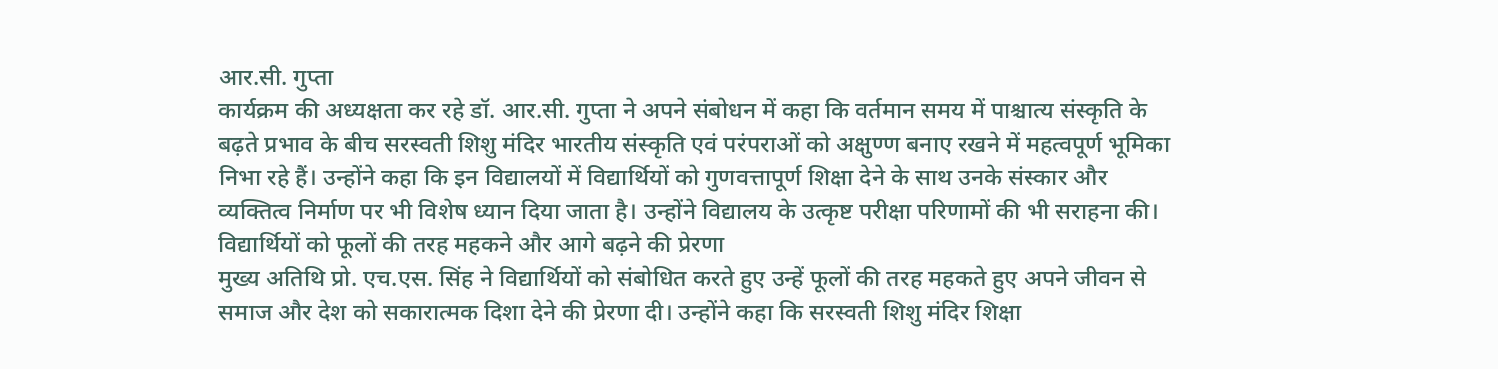आर.सी. गुप्ता
कार्यक्रम की अध्यक्षता कर रहे डॉ. आर.सी. गुप्ता ने अपने संबोधन में कहा कि वर्तमान समय में पाश्चात्य संस्कृति के बढ़ते प्रभाव के बीच सरस्वती शिशु मंदिर भारतीय संस्कृति एवं परंपराओं को अक्षुण्ण बनाए रखने में महत्वपूर्ण भूमिका निभा रहे हैं। उन्होंने कहा कि इन विद्यालयों में विद्यार्थियों को गुणवत्तापूर्ण शिक्षा देने के साथ उनके संस्कार और व्यक्तित्व निर्माण पर भी विशेष ध्यान दिया जाता है। उन्होंने विद्यालय के उत्कृष्ट परीक्षा परिणामों की भी सराहना की।
विद्यार्थियों को फूलों की तरह महकने और आगे बढ़ने की प्रेरणा
मुख्य अतिथि प्रो. एच.एस. सिंह ने विद्यार्थियों को संबोधित करते हुए उन्हें फूलों की तरह महकते हुए अपने जीवन से समाज और देश को सकारात्मक दिशा देने की प्रेरणा दी। उन्होंने कहा कि सरस्वती शिशु मंदिर शिक्षा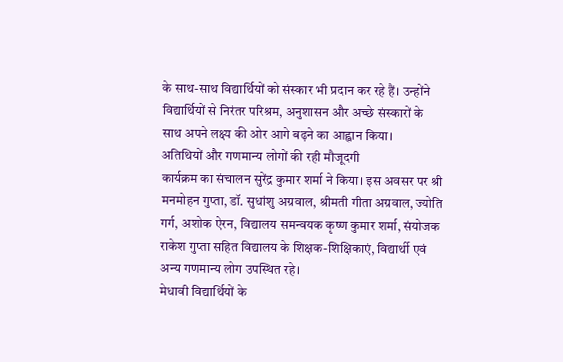के साथ-साथ विद्यार्थियों को संस्कार भी प्रदान कर रहे हैं। उन्होंने विद्यार्थियों से निरंतर परिश्रम, अनुशासन और अच्छे संस्कारों के साथ अपने लक्ष्य की ओर आगे बढ़ने का आह्वान किया।
अतिथियों और गणमान्य लोगों की रही मौजूदगी
कार्यक्रम का संचालन सुरेंद्र कुमार शर्मा ने किया। इस अवसर पर श्री मनमोहन गुप्ता, डॉ. सुधांशु अग्रवाल, श्रीमती गीता अग्रवाल, ज्योति गर्ग, अशोक ऐरन, विद्यालय समन्वयक कृष्ण कुमार शर्मा, संयोजक राकेश गुप्ता सहित विद्यालय के शिक्षक-शिक्षिकाएं, विद्यार्थी एवं अन्य गणमान्य लोग उपस्थित रहे।
मेधावी विद्यार्थियों के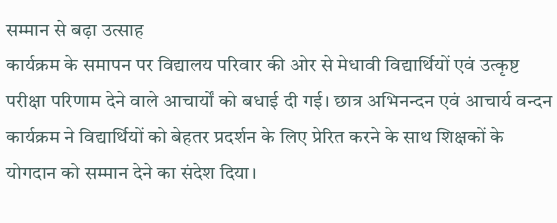सम्मान से बढ़ा उत्साह
कार्यक्रम के समापन पर विद्यालय परिवार की ओर से मेधावी विद्यार्थियों एवं उत्कृष्ट परीक्षा परिणाम देने वाले आचार्यों को बधाई दी गई। छात्र अभिनन्दन एवं आचार्य वन्दन कार्यक्रम ने विद्यार्थियों को बेहतर प्रदर्शन के लिए प्रेरित करने के साथ शिक्षकों के योगदान को सम्मान देने का संदेश दिया।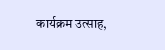कार्यक्रम उत्साह,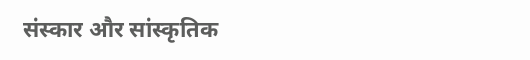संस्कार और सांस्कृतिक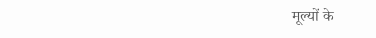मूल्यों के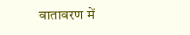वातावरण में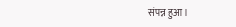संपन्न हुआ।